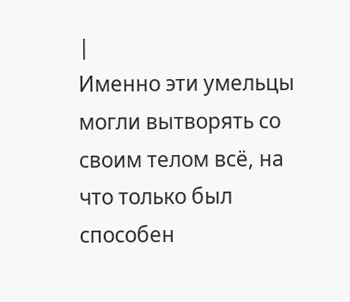|
Именно эти умельцы могли вытворять со своим телом всё, на что только был способен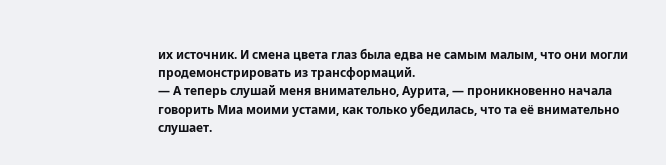их источник. И смена цвета глаз была едва не самым малым, что они могли продемонстрировать из трансформаций.
— А теперь слушай меня внимательно, Аурита, — проникновенно начала говорить Миа моими устами, как только убедилась, что та её внимательно слушает.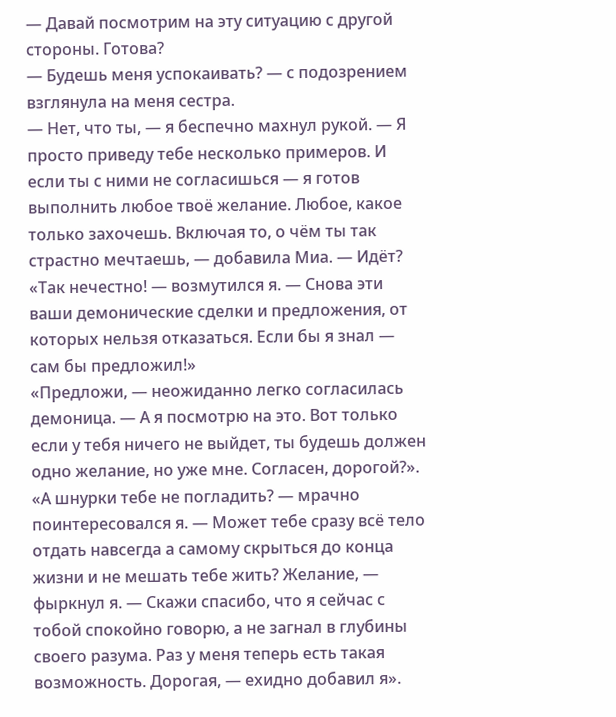— Давай посмотрим на эту ситуацию с другой стороны. Готова?
— Будешь меня успокаивать? — с подозрением взглянула на меня сестра.
— Нет, что ты, — я беспечно махнул рукой. — Я просто приведу тебе несколько примеров. И если ты с ними не согласишься — я готов выполнить любое твоё желание. Любое, какое только захочешь. Включая то, о чём ты так страстно мечтаешь, — добавила Миа. — Идёт?
«Так нечестно! — возмутился я. — Снова эти ваши демонические сделки и предложения, от которых нельзя отказаться. Если бы я знал — сам бы предложил!»
«Предложи, — неожиданно легко согласилась демоница. — А я посмотрю на это. Вот только если у тебя ничего не выйдет, ты будешь должен одно желание, но уже мне. Согласен, дорогой?».
«А шнурки тебе не погладить? — мрачно поинтересовался я. — Может тебе сразу всё тело отдать навсегда а самому скрыться до конца жизни и не мешать тебе жить? Желание, — фыркнул я. — Скажи спасибо, что я сейчас с тобой спокойно говорю, а не загнал в глубины своего разума. Раз у меня теперь есть такая возможность. Дорогая, — ехидно добавил я».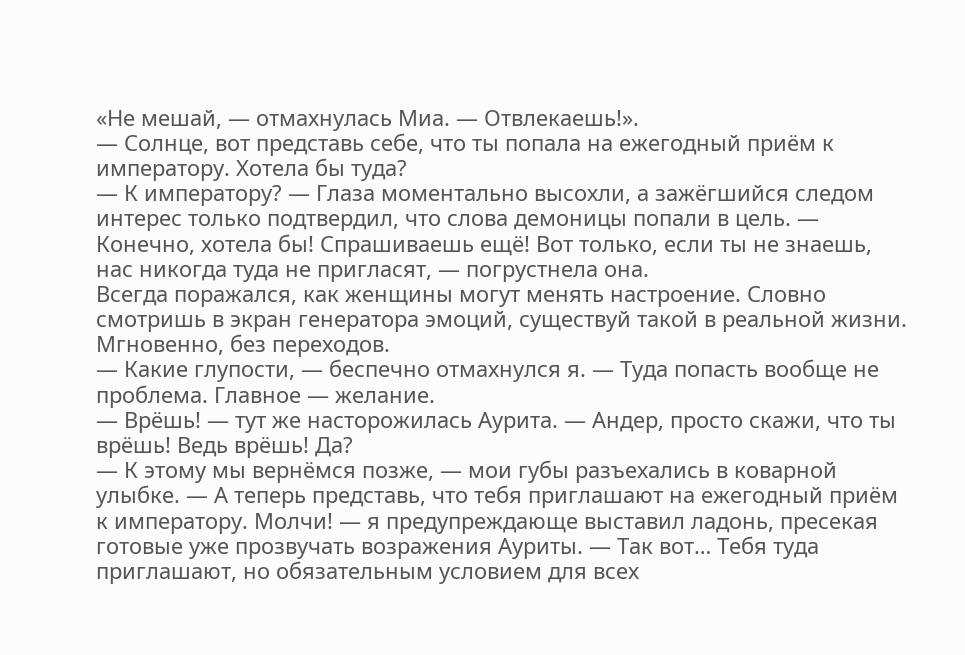«Не мешай, — отмахнулась Миа. — Отвлекаешь!».
— Солнце, вот представь себе, что ты попала на ежегодный приём к императору. Хотела бы туда?
— К императору? — Глаза моментально высохли, а зажёгшийся следом интерес только подтвердил, что слова демоницы попали в цель. — Конечно, хотела бы! Спрашиваешь ещё! Вот только, если ты не знаешь, нас никогда туда не пригласят, — погрустнела она.
Всегда поражался, как женщины могут менять настроение. Словно смотришь в экран генератора эмоций, существуй такой в реальной жизни. Мгновенно, без переходов.
— Какие глупости, — беспечно отмахнулся я. — Туда попасть вообще не проблема. Главное — желание.
— Врёшь! — тут же насторожилась Аурита. — Андер, просто скажи, что ты врёшь! Ведь врёшь! Да?
— К этому мы вернёмся позже, — мои губы разъехались в коварной улыбке. — А теперь представь, что тебя приглашают на ежегодный приём к императору. Молчи! — я предупреждающе выставил ладонь, пресекая готовые уже прозвучать возражения Ауриты. — Так вот… Тебя туда приглашают, но обязательным условием для всех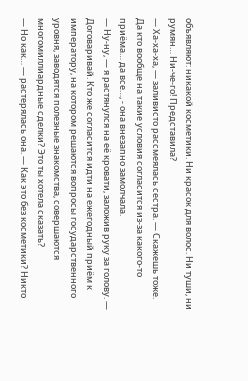объявляют: никакой косметики. Ни красок для волос. Ни туши, ни румян… Ни-че-го! Представила?
— Ха-ха-ха, — заливисто рассмеялась сестра. — Скажешь тоже. Да кто вообще на такие условия согласится из-за какого-то приёма… да все…, - она внезапно замолчала.
— Ну-ну, — я растянулся на её кровати, заложив руку за голову. — Договаривай. Кто же согласится идти на ежегодный приём к императору, на котором решаются вопросы государственного уровня, заводятся полезные знакомства, совершаются многомиллиардные сделки? Это ты хотела сказать?
— Но как… — растерялась она. — Как это без косметики? Никто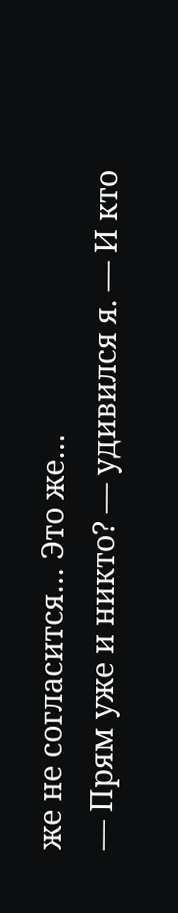же не согласится… Это же…
— Прям уже и никто? — удивился я. — И кто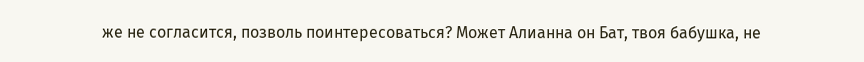же не согласится, позволь поинтересоваться? Может Алианна он Бат, твоя бабушка, не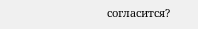согласится?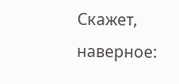Скажет, наверное: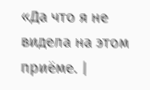«Да что я не видела на этом приёме. |